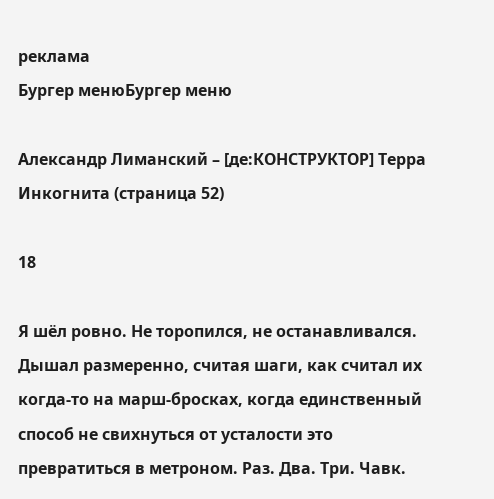реклама
Бургер менюБургер меню

Александр Лиманский – [де:КОНСТРУКТОР] Терра Инкогнита (страница 52)

18

Я шёл ровно. Не торопился, не останавливался. Дышал размеренно, считая шаги, как считал их когда-то на марш-бросках, когда единственный способ не свихнуться от усталости это превратиться в метроном. Раз. Два. Три. Чавк.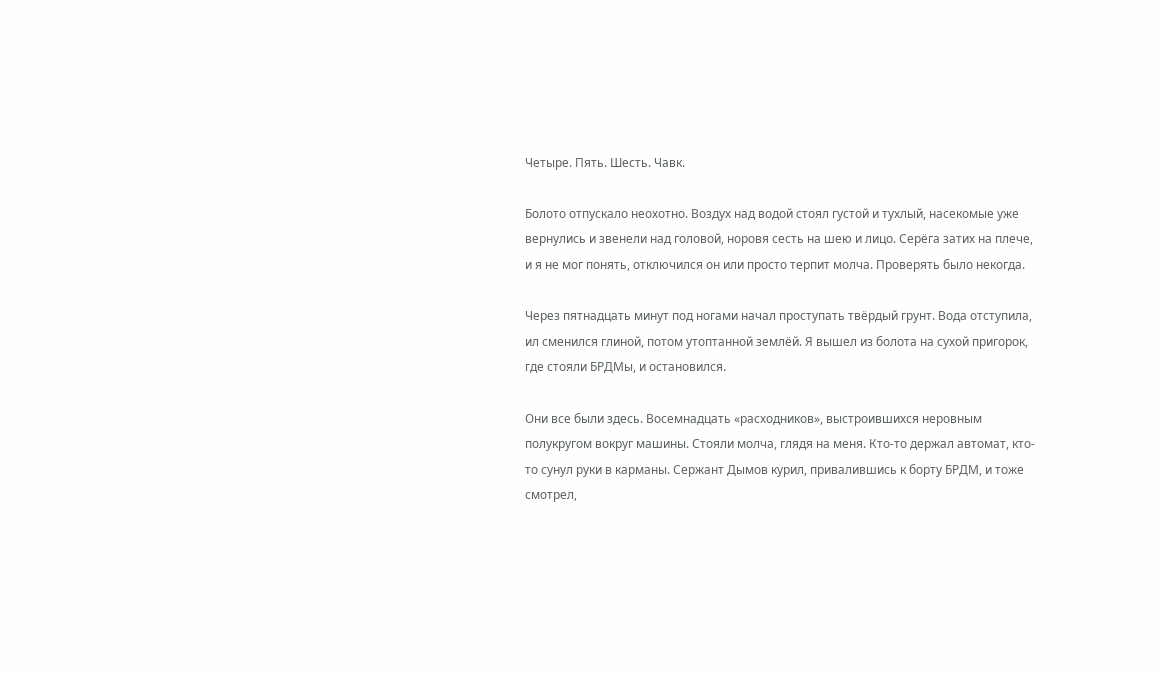Четыре. Пять. Шесть. Чавк.

Болото отпускало неохотно. Воздух над водой стоял густой и тухлый, насекомые уже вернулись и звенели над головой, норовя сесть на шею и лицо. Серёга затих на плече, и я не мог понять, отключился он или просто терпит молча. Проверять было некогда.

Через пятнадцать минут под ногами начал проступать твёрдый грунт. Вода отступила, ил сменился глиной, потом утоптанной землёй. Я вышел из болота на сухой пригорок, где стояли БРДМы, и остановился.

Они все были здесь. Восемнадцать «расходников», выстроившихся неровным полукругом вокруг машины. Стояли молча, глядя на меня. Кто-то держал автомат, кто-то сунул руки в карманы. Сержант Дымов курил, привалившись к борту БРДМ, и тоже смотрел,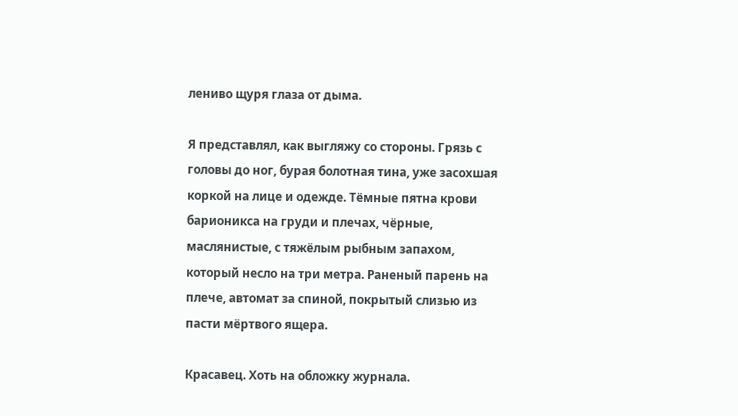лениво щуря глаза от дыма.

Я представлял, как выгляжу со стороны. Грязь с головы до ног, бурая болотная тина, уже засохшая коркой на лице и одежде. Тёмные пятна крови барионикса на груди и плечах, чёрные, маслянистые, с тяжёлым рыбным запахом, который несло на три метра. Раненый парень на плече, автомат за спиной, покрытый слизью из пасти мёртвого ящера.

Красавец. Хоть на обложку журнала.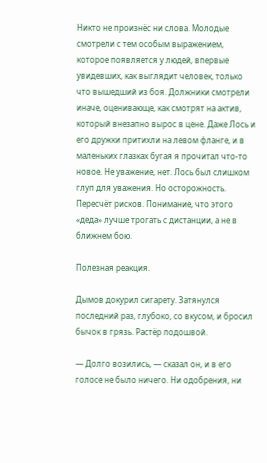Никто не произнёс ни слова. Молодые смотрели с тем особым выражением, которое появляется у людей, впервые увидевших, как выглядит человек, только что вышедший из боя. Должники смотрели иначе, оценивающе, как смотрят на актив, который внезапно вырос в цене. Даже Лось и его дружки притихли на левом фланге, и в маленьких глазках бугая я прочитал что-то новое. Не уважение, нет. Лось был слишком глуп для уважения. Но осторожность. Пересчёт рисков. Понимание, что этого «деда» лучше трогать с дистанции, а не в ближнем бою.

Полезная реакция.

Дымов докурил сигарету. Затянулся последний раз, глубоко, со вкусом, и бросил бычок в грязь. Растёр подошвой.

— Долго возились, — сказал он, и в его голосе не было ничего. Ни одобрения, ни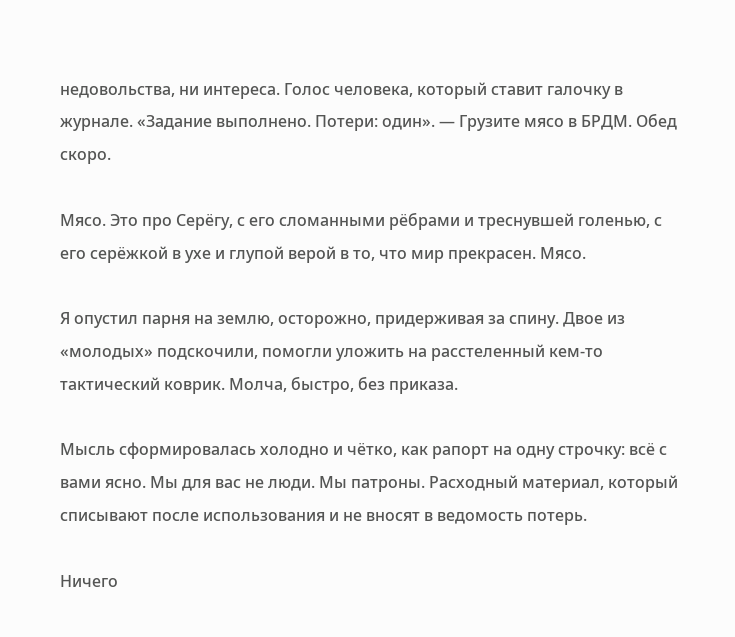недовольства, ни интереса. Голос человека, который ставит галочку в журнале. «Задание выполнено. Потери: один». — Грузите мясо в БРДМ. Обед скоро.

Мясо. Это про Серёгу, с его сломанными рёбрами и треснувшей голенью, с его серёжкой в ухе и глупой верой в то, что мир прекрасен. Мясо.

Я опустил парня на землю, осторожно, придерживая за спину. Двое из «молодых» подскочили, помогли уложить на расстеленный кем-то тактический коврик. Молча, быстро, без приказа.

Мысль сформировалась холодно и чётко, как рапорт на одну строчку: всё с вами ясно. Мы для вас не люди. Мы патроны. Расходный материал, который списывают после использования и не вносят в ведомость потерь.

Ничего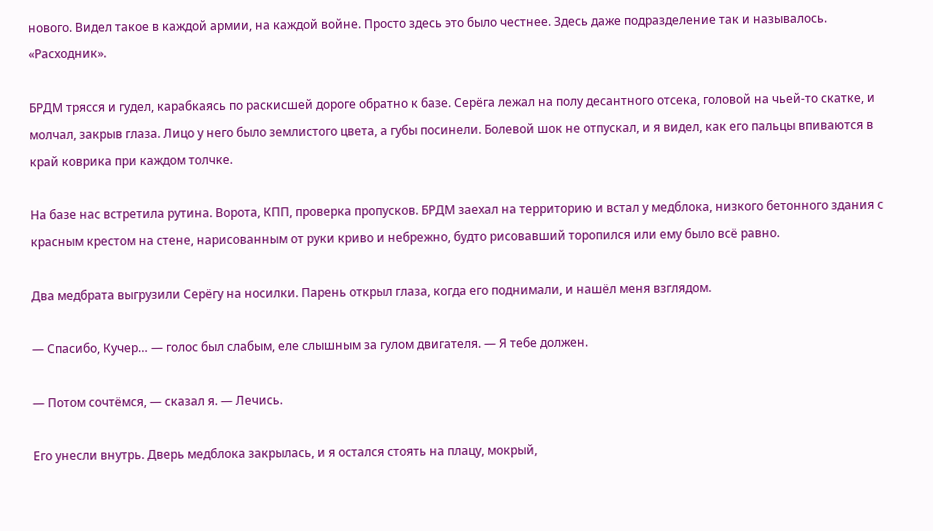нового. Видел такое в каждой армии, на каждой войне. Просто здесь это было честнее. Здесь даже подразделение так и называлось. «Расходник».

БРДМ трясся и гудел, карабкаясь по раскисшей дороге обратно к базе. Серёга лежал на полу десантного отсека, головой на чьей-то скатке, и молчал, закрыв глаза. Лицо у него было землистого цвета, а губы посинели. Болевой шок не отпускал, и я видел, как его пальцы впиваются в край коврика при каждом толчке.

На базе нас встретила рутина. Ворота, КПП, проверка пропусков. БРДМ заехал на территорию и встал у медблока, низкого бетонного здания с красным крестом на стене, нарисованным от руки криво и небрежно, будто рисовавший торопился или ему было всё равно.

Два медбрата выгрузили Серёгу на носилки. Парень открыл глаза, когда его поднимали, и нашёл меня взглядом.

— Спасибо, Кучер… — голос был слабым, еле слышным за гулом двигателя. — Я тебе должен.

— Потом сочтёмся, — сказал я. — Лечись.

Его унесли внутрь. Дверь медблока закрылась, и я остался стоять на плацу, мокрый,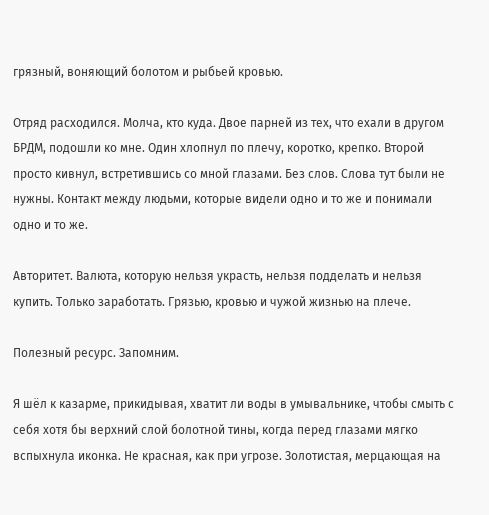грязный, воняющий болотом и рыбьей кровью.

Отряд расходился. Молча, кто куда. Двое парней из тех, что ехали в другом БРДМ, подошли ко мне. Один хлопнул по плечу, коротко, крепко. Второй просто кивнул, встретившись со мной глазами. Без слов. Слова тут были не нужны. Контакт между людьми, которые видели одно и то же и понимали одно и то же.

Авторитет. Валюта, которую нельзя украсть, нельзя подделать и нельзя купить. Только заработать. Грязью, кровью и чужой жизнью на плече.

Полезный ресурс. Запомним.

Я шёл к казарме, прикидывая, хватит ли воды в умывальнике, чтобы смыть с себя хотя бы верхний слой болотной тины, когда перед глазами мягко вспыхнула иконка. Не красная, как при угрозе. Золотистая, мерцающая на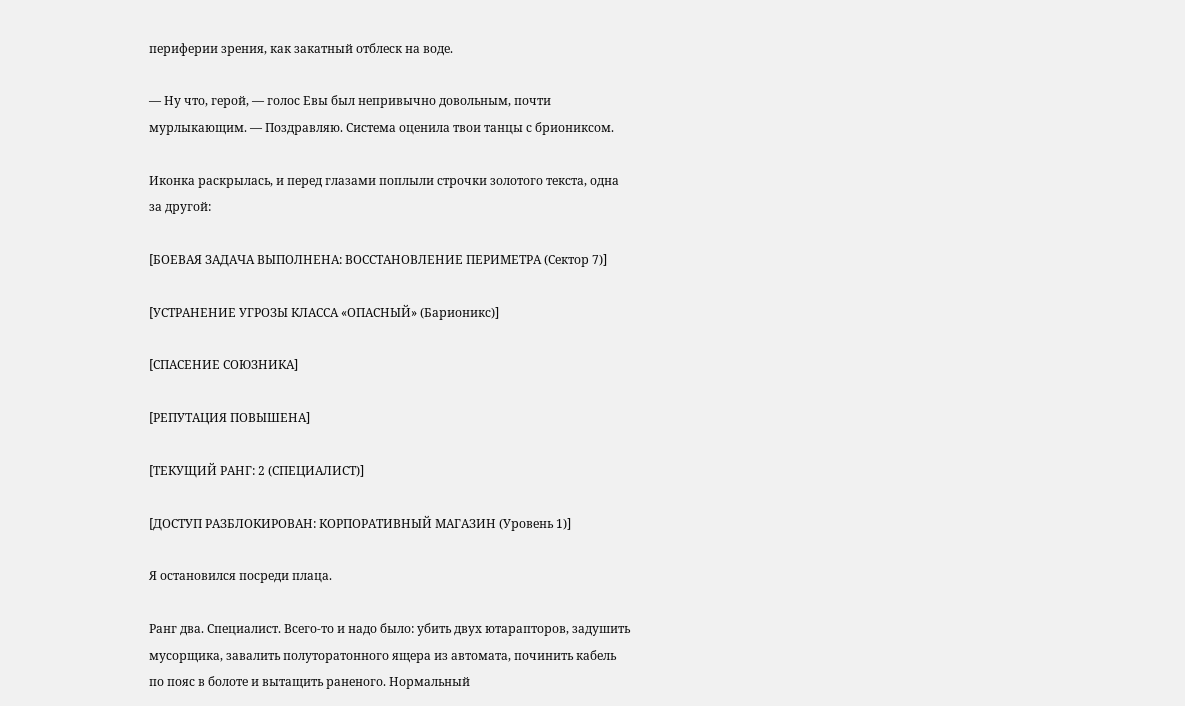периферии зрения, как закатный отблеск на воде.

— Ну что, герой, — голос Евы был непривычно довольным, почти мурлыкающим. — Поздравляю. Система оценила твои танцы с бриониксом.

Иконка раскрылась, и перед глазами поплыли строчки золотого текста, одна за другой:

[БОЕВАЯ ЗАДАЧА ВЫПОЛНЕНА: ВОССТАНОВЛЕНИЕ ПЕРИМЕТРА (Сектор 7)]

[УСТРАНЕНИЕ УГРОЗЫ КЛАССА «ОПАСНЫЙ» (Барионикс)]

[СПАСЕНИЕ СОЮЗНИКА]

[РЕПУТАЦИЯ ПОВЫШЕНА]

[ТЕКУЩИЙ РАНГ: 2 (СПЕЦИАЛИСТ)]

[ДОСТУП РАЗБЛОКИРОВАН: КОРПОРАТИВНЫЙ МАГАЗИН (Уровень 1)]

Я остановился посреди плаца.

Ранг два. Специалист. Всего-то и надо было: убить двух ютарапторов, задушить мусорщика, завалить полуторатонного ящера из автомата, починить кабель по пояс в болоте и вытащить раненого. Нормальный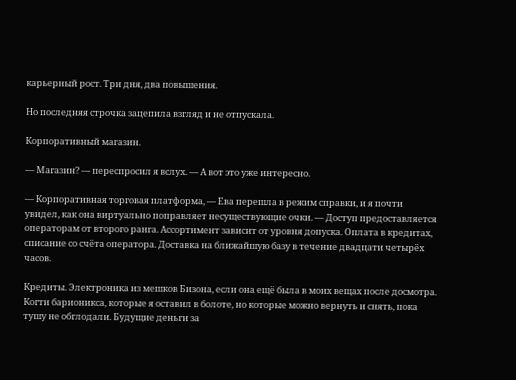карьерный рост. Три дня, два повышения.

Но последняя строчка зацепила взгляд и не отпускала.

Корпоративный магазин.

— Магазин? — переспросил я вслух. — А вот это уже интересно.

— Корпоративная торговая платформа, — Ева перешла в режим справки, и я почти увидел, как она виртуально поправляет несуществующие очки. — Доступ предоставляется операторам от второго ранга. Ассортимент зависит от уровня допуска. Оплата в кредитах, списание со счёта оператора. Доставка на ближайшую базу в течение двадцати четырёх часов.

Кредиты. Электроника из мешков Бизона, если она ещё была в моих вещах после досмотра. Когти барионикса, которые я оставил в болоте, но которые можно вернуть и снять, пока тушу не обглодали. Будущие деньги за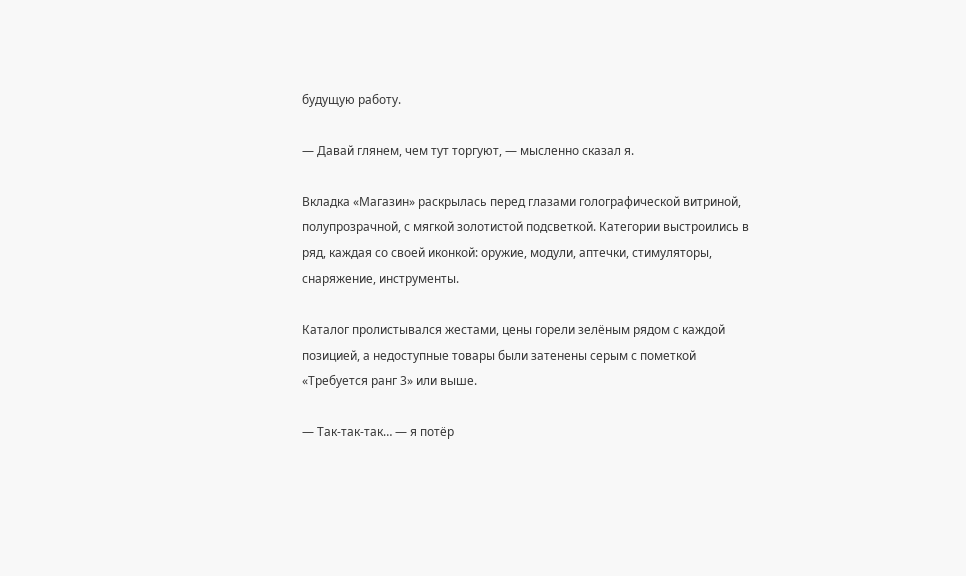будущую работу.

— Давай глянем, чем тут торгуют, — мысленно сказал я.

Вкладка «Магазин» раскрылась перед глазами голографической витриной, полупрозрачной, с мягкой золотистой подсветкой. Категории выстроились в ряд, каждая со своей иконкой: оружие, модули, аптечки, стимуляторы, снаряжение, инструменты.

Каталог пролистывался жестами, цены горели зелёным рядом с каждой позицией, а недоступные товары были затенены серым с пометкой «Требуется ранг 3» или выше.

— Так-так-так… — я потёр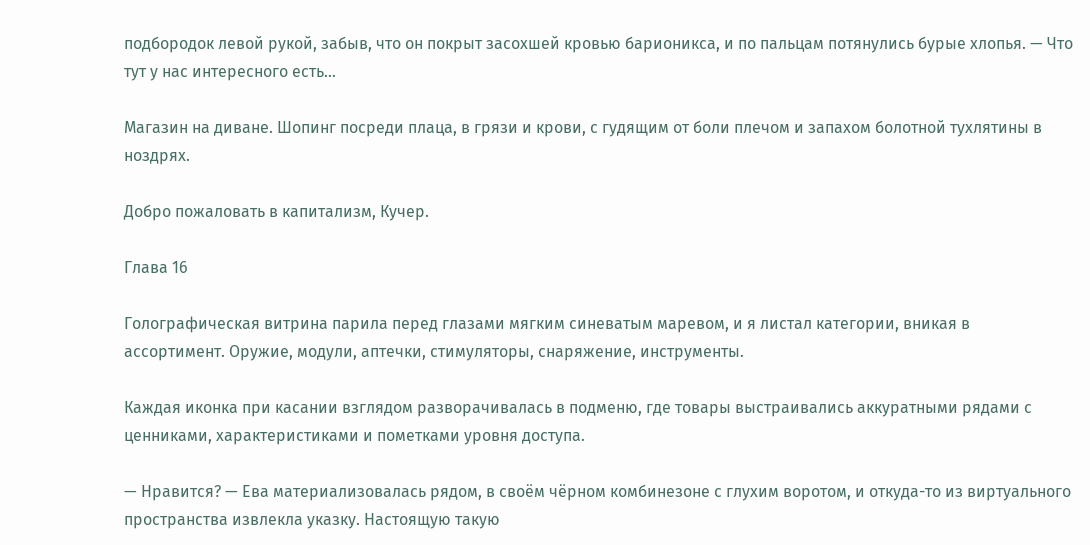подбородок левой рукой, забыв, что он покрыт засохшей кровью барионикса, и по пальцам потянулись бурые хлопья. — Что тут у нас интересного есть…

Магазин на диване. Шопинг посреди плаца, в грязи и крови, с гудящим от боли плечом и запахом болотной тухлятины в ноздрях.

Добро пожаловать в капитализм, Кучер.

Глава 16

Голографическая витрина парила перед глазами мягким синеватым маревом, и я листал категории, вникая в ассортимент. Оружие, модули, аптечки, стимуляторы, снаряжение, инструменты.

Каждая иконка при касании взглядом разворачивалась в подменю, где товары выстраивались аккуратными рядами с ценниками, характеристиками и пометками уровня доступа.

— Нравится? — Ева материализовалась рядом, в своём чёрном комбинезоне с глухим воротом, и откуда-то из виртуального пространства извлекла указку. Настоящую такую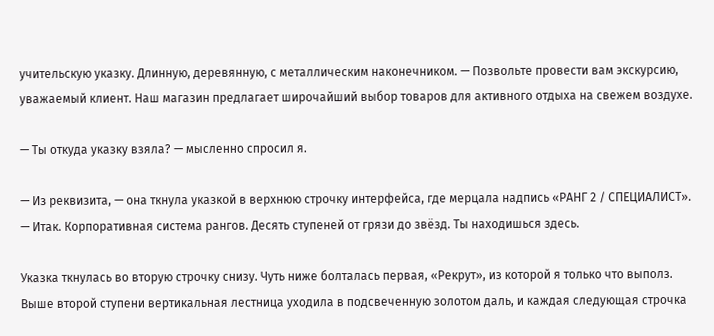учительскую указку. Длинную, деревянную, с металлическим наконечником. — Позвольте провести вам экскурсию, уважаемый клиент. Наш магазин предлагает широчайший выбор товаров для активного отдыха на свежем воздухе.

— Ты откуда указку взяла? — мысленно спросил я.

— Из реквизита, — она ткнула указкой в верхнюю строчку интерфейса, где мерцала надпись «РАНГ 2 / СПЕЦИАЛИСТ». — Итак. Корпоративная система рангов. Десять ступеней от грязи до звёзд. Ты находишься здесь.

Указка ткнулась во вторую строчку снизу. Чуть ниже болталась первая, «Рекрут», из которой я только что выполз. Выше второй ступени вертикальная лестница уходила в подсвеченную золотом даль, и каждая следующая строчка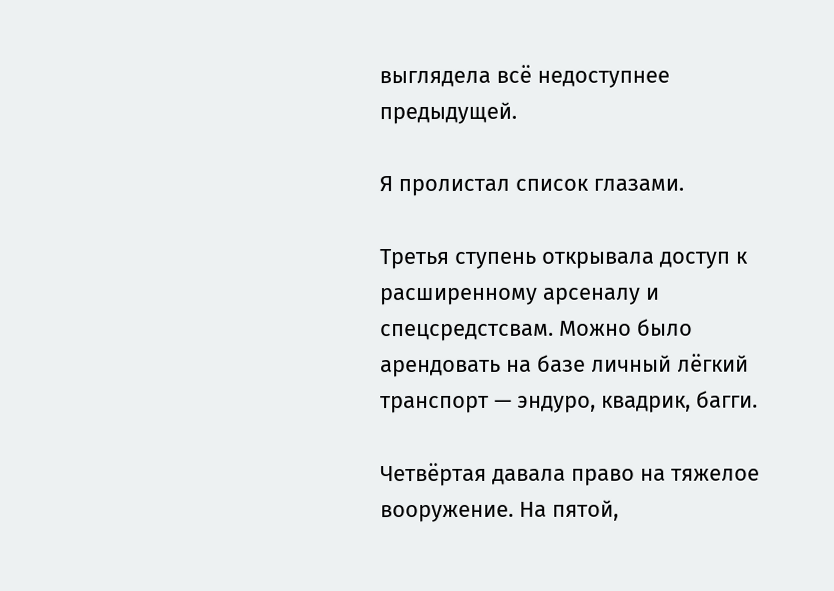выглядела всё недоступнее предыдущей.

Я пролистал список глазами.

Третья ступень открывала доступ к расширенному арсеналу и спецсредстсвам. Можно было арендовать на базе личный лёгкий транспорт — эндуро, квадрик, багги.

Четвёртая давала право на тяжелое вооружение. На пятой,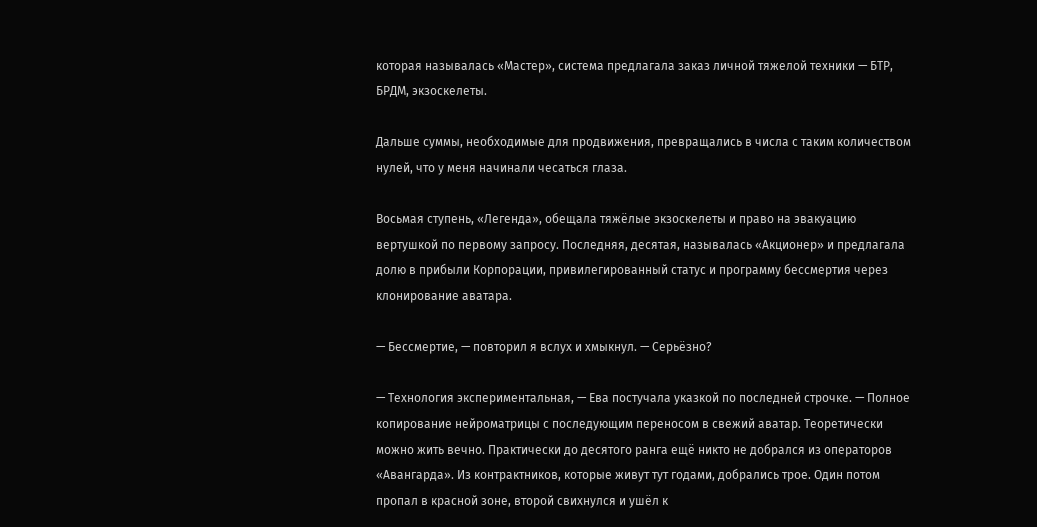которая называлась «Мастер», система предлагала заказ личной тяжелой техники — БТР, БРДМ, экзоскелеты.

Дальше суммы, необходимые для продвижения, превращались в числа с таким количеством нулей, что у меня начинали чесаться глаза.

Восьмая ступень, «Легенда», обещала тяжёлые экзоскелеты и право на эвакуацию вертушкой по первому запросу. Последняя, десятая, называлась «Акционер» и предлагала долю в прибыли Корпорации, привилегированный статус и программу бессмертия через клонирование аватара.

— Бессмертие, — повторил я вслух и хмыкнул. — Серьёзно?

— Технология экспериментальная, — Ева постучала указкой по последней строчке. — Полное копирование нейроматрицы с последующим переносом в свежий аватар. Теоретически можно жить вечно. Практически до десятого ранга ещё никто не добрался из операторов «Авангарда». Из контрактников, которые живут тут годами, добрались трое. Один потом пропал в красной зоне, второй свихнулся и ушёл к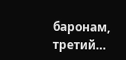баронам, третий…